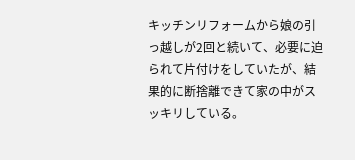キッチンリフォームから娘の引っ越しが2回と続いて、必要に迫られて片付けをしていたが、結果的に断捨離できて家の中がスッキリしている。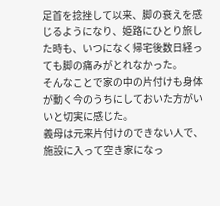足首を捻挫して以来、脚の衰えを感じるようになり、姫路にひとり旅した時も、いつになく帰宅後数日経っても脚の痛みがとれなかった。
そんなことで家の中の片付けも身体が動く今のうちにしておいた方がいいと切実に感じた。
義母は元来片付けのできない人で、施設に入って空き家になっ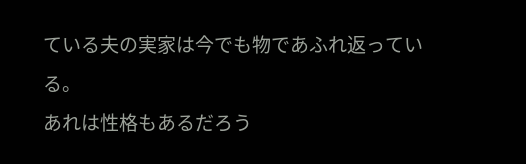ている夫の実家は今でも物であふれ返っている。
あれは性格もあるだろう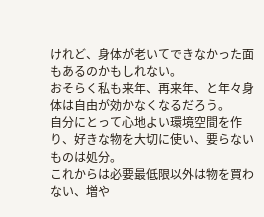けれど、身体が老いてできなかった面もあるのかもしれない。
おそらく私も来年、再来年、と年々身体は自由が効かなくなるだろう。
自分にとって心地よい環境空間を作り、好きな物を大切に使い、要らないものは処分。
これからは必要最低限以外は物を買わない、増や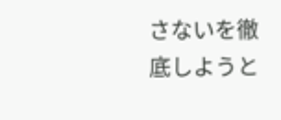さないを徹底しようと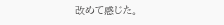改めて感じた。